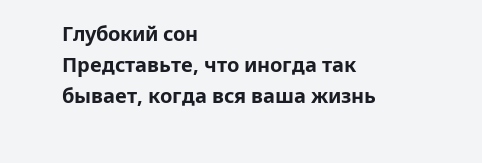Глубокий сон
Представьте, что иногда так бывает, когда вся ваша жизнь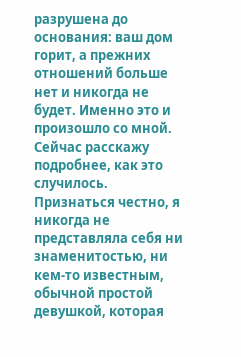разрушена до основания: ваш дом горит, а прежних отношений больше нет и никогда не будет. Именно это и произошло со мной. Сейчас расскажу подробнее, как это случилось. Признаться честно, я никогда не представляла себя ни знаменитостью, ни кем-то известным, обычной простой девушкой, которая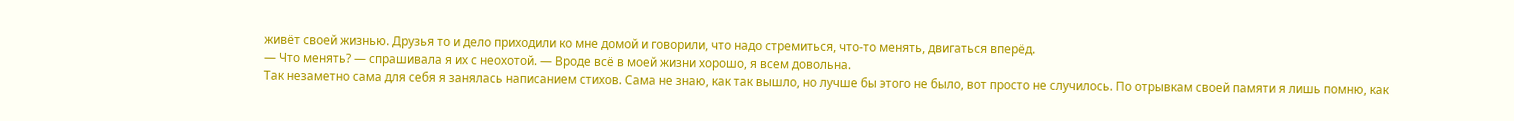живёт своей жизнью. Друзья то и дело приходили ко мне домой и говорили, что надо стремиться, что-то менять, двигаться вперёд.
— Что менять? — спрашивала я их с неохотой. — Вроде всё в моей жизни хорошо, я всем довольна.
Так незаметно сама для себя я занялась написанием стихов. Сама не знаю, как так вышло, но лучше бы этого не было, вот просто не случилось. По отрывкам своей памяти я лишь помню, как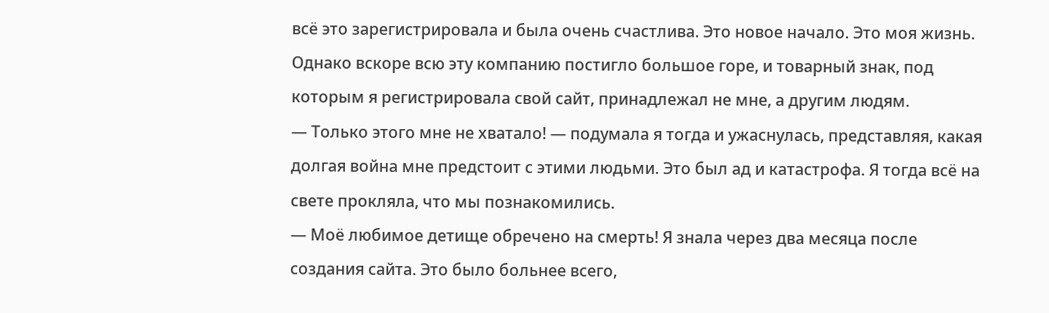всё это зарегистрировала и была очень счастлива. Это новое начало. Это моя жизнь. Однако вскоре всю эту компанию постигло большое горе, и товарный знак, под которым я регистрировала свой сайт, принадлежал не мне, а другим людям.
— Только этого мне не хватало! — подумала я тогда и ужаснулась, представляя, какая долгая война мне предстоит с этими людьми. Это был ад и катастрофа. Я тогда всё на свете прокляла, что мы познакомились.
— Моё любимое детище обречено на смерть! Я знала через два месяца после создания сайта. Это было больнее всего,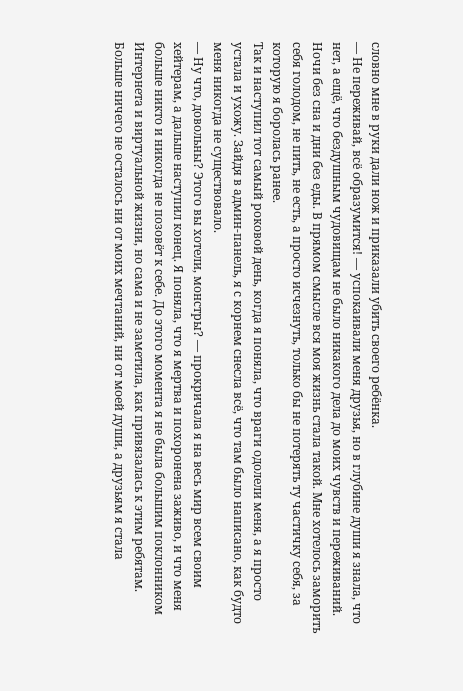словно мне в руки дали нож и приказали убить своего ребёнка.
— Не переживай, всё образумится! — успокаивали меня друзья, но в глубине души я знала, что нет, а ещё, что бездушным чудовищам не было никакого дела до моих чувств и переживаний.
Ночи без сна и дни без еды. В прямом смысле вся моя жизнь стала такой. Мне хотелось заморить себя голодом, не пить, не есть, а просто исчезнуть, только бы не потерять ту частичку себя, за которую я боролась ранее.
Так и наступил тот самый роковой день, когда я поняла, что враги одолели меня, а я просто устала и ухожу. Зайдя в админ-панель, я с корнем снесла всё, что там было написано, как будто меня никогда не существовало.
— Ну что, довольны? Этого вы хотели, монстры? — прокричала я на весь мир всем своим хейтерам, а дальше наступил конец. Я поняла, что я мертва и похоронена заживо, и что меня больше никто и никогда не позовёт к себе. До этого момента я не была большим поклонником Интернета и виртуальной жизни, но сама и не заметила, как привязалась к этим ребятам.
Больше ничего не осталось ни от моих мечтаний, ни от моей души, а друзьям я стала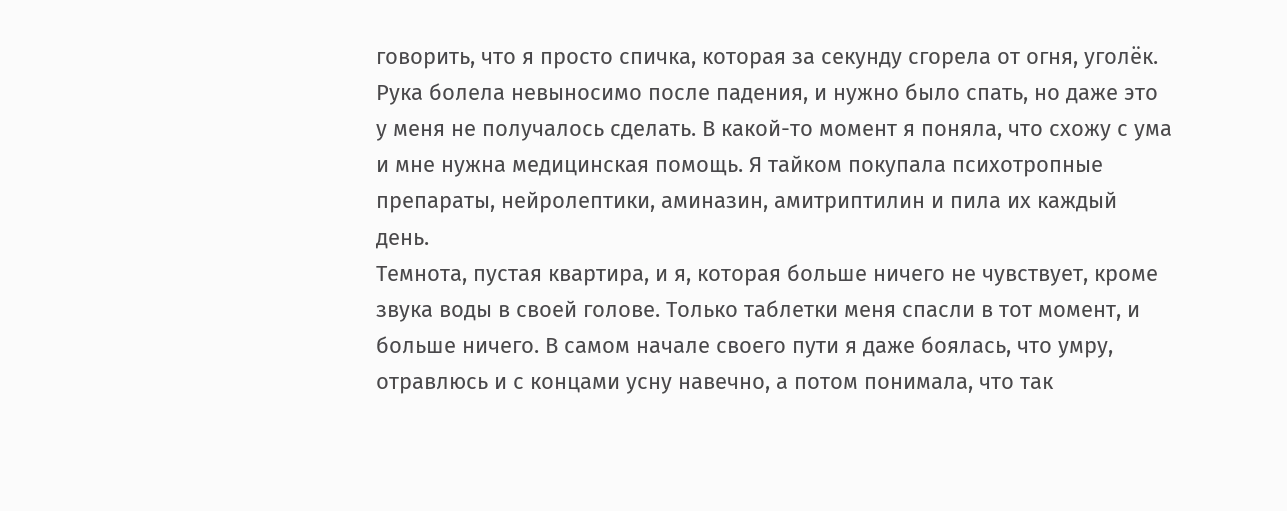говорить, что я просто спичка, которая за секунду сгорела от огня, уголёк.
Рука болела невыносимо после падения, и нужно было спать, но даже это у меня не получалось сделать. В какой-то момент я поняла, что схожу с ума и мне нужна медицинская помощь. Я тайком покупала психотропные препараты, нейролептики, аминазин, амитриптилин и пила их каждый день.
Темнота, пустая квартира, и я, которая больше ничего не чувствует, кроме звука воды в своей голове. Только таблетки меня спасли в тот момент, и больше ничего. В самом начале своего пути я даже боялась, что умру, отравлюсь и с концами усну навечно, а потом понимала, что так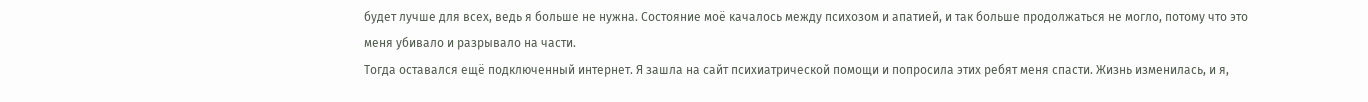будет лучше для всех, ведь я больше не нужна. Состояние моё качалось между психозом и апатией, и так больше продолжаться не могло, потому что это меня убивало и разрывало на части.
Тогда оставался ещё подключенный интернет. Я зашла на сайт психиатрической помощи и попросила этих ребят меня спасти. Жизнь изменилась, и я,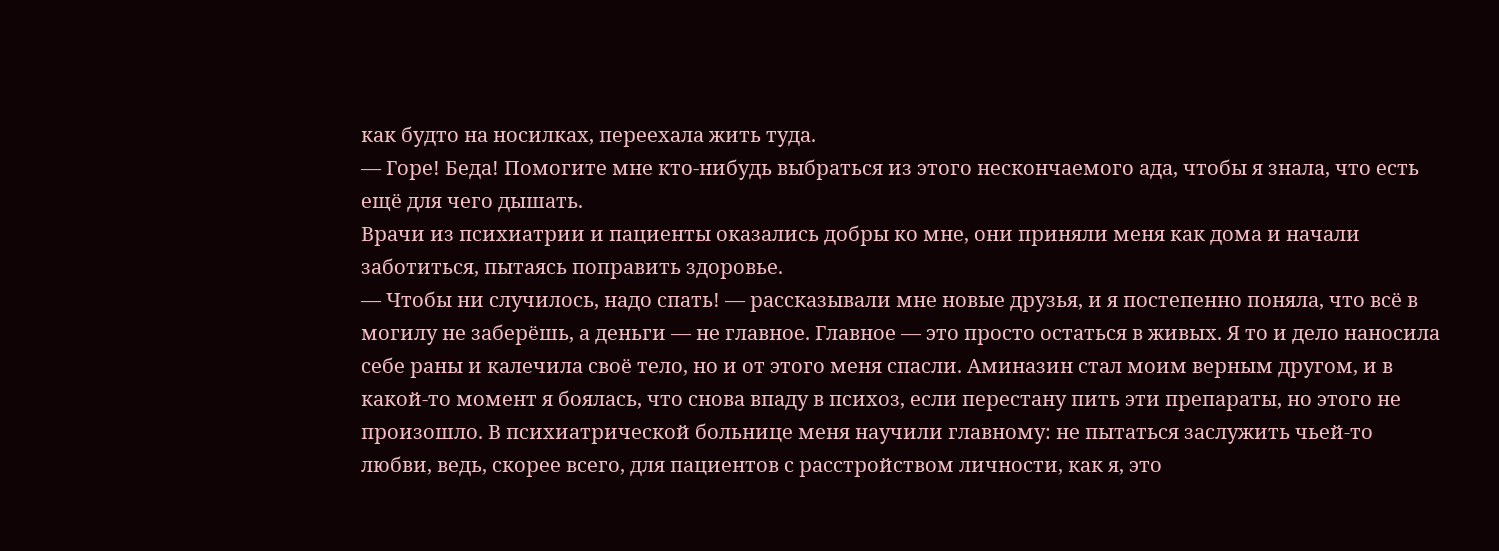как будто на носилках, переехала жить туда.
— Горе! Беда! Помогите мне кто-нибудь выбраться из этого нескончаемого ада, чтобы я знала, что есть ещё для чего дышать.
Врачи из психиатрии и пациенты оказались добры ко мне, они приняли меня как дома и начали заботиться, пытаясь поправить здоровье.
— Чтобы ни случилось, надо спать! — рассказывали мне новые друзья, и я постепенно поняла, что всё в могилу не заберёшь, а деньги — не главное. Главное — это просто остаться в живых. Я то и дело наносила себе раны и калечила своё тело, но и от этого меня спасли. Аминазин стал моим верным другом, и в какой-то момент я боялась, что снова впаду в психоз, если перестану пить эти препараты, но этого не произошло. В психиатрической больнице меня научили главному: не пытаться заслужить чьей-то любви, ведь, скорее всего, для пациентов с расстройством личности, как я, это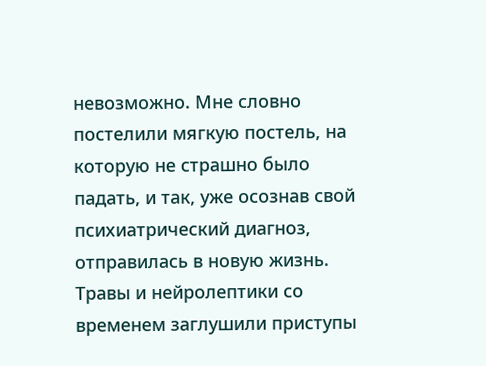невозможно. Мне словно постелили мягкую постель, на которую не страшно было падать, и так, уже осознав свой психиатрический диагноз, отправилась в новую жизнь. Травы и нейролептики со временем заглушили приступы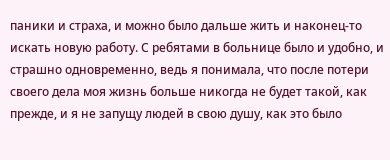паники и страха, и можно было дальше жить и наконец-то искать новую работу. С ребятами в больнице было и удобно, и страшно одновременно, ведь я понимала, что после потери своего дела моя жизнь больше никогда не будет такой, как прежде, и я не запущу людей в свою душу, как это было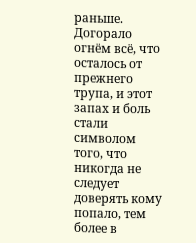раньше.
Догорало огнём всё, что осталось от прежнего трупа, и этот запах и боль стали символом того, что никогда не следует доверять кому попало, тем более в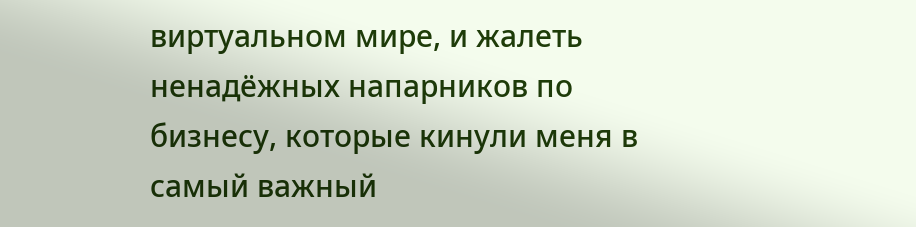виртуальном мире, и жалеть ненадёжных напарников по бизнесу, которые кинули меня в самый важный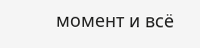момент и всё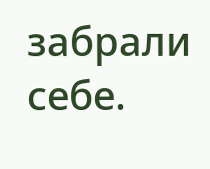забрали себе.